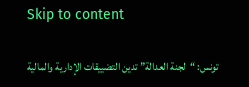Skip to content

تونس: “لجنة العدالة” تدين التضييقات الإدارية والمالية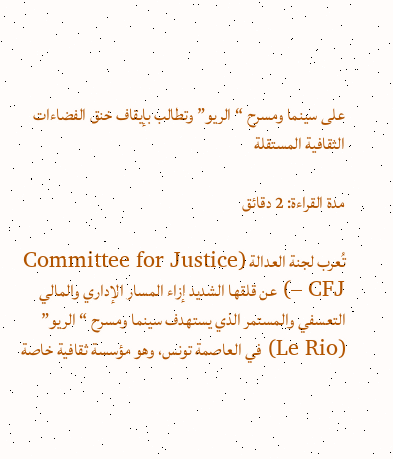على سينما ومسرح “الريو” وتطالب بإيقاف خنق الفضاءات الثقافية المستقلة

مدة القراءة: 2 دقائق

تُعرب لجنة العدالة (Committee for Justice – CFJ) عن قلقها الشديد إزاء المسار الإداري والمالي التعسفي والمستمر الذي يستهدف سينما ومسرح “الريو” (Le Rio) في العاصمة تونس، وهو مؤسسة ثقافية خاصة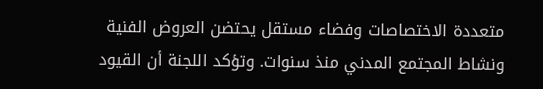متعددة الاختصاصات وفضاء مستقل يحتضن العروض الفنية ونشاط المجتمع المدني منذ سنوات. وتؤكد اللجنة أن القيود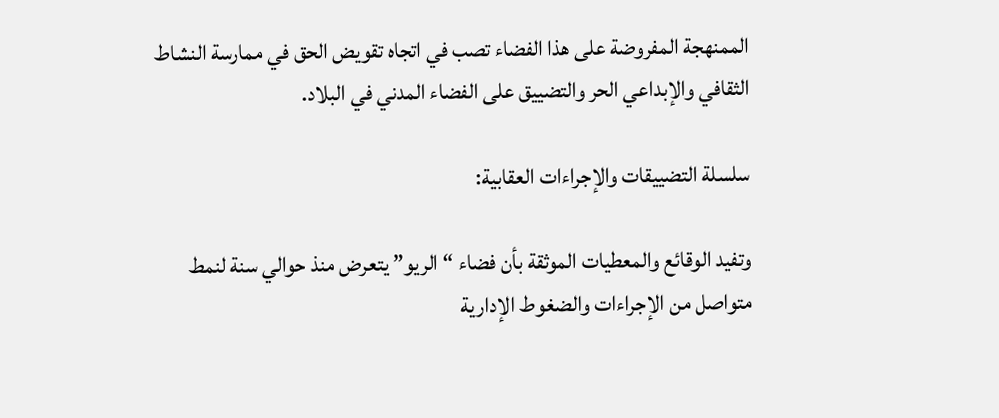الممنهجة المفروضة على هذا الفضاء تصب في اتجاه تقويض الحق في ممارسة النشاط الثقافي والإبداعي الحر والتضييق على الفضاء المدني في البلاد.

سلسلة التضييقات والإجراءات العقابية:

وتفيد الوقائع والمعطيات الموثقة بأن فضاء “الريو” يتعرض منذ حوالي سنة لنمط متواصل من الإجراءات والضغوط الإدارية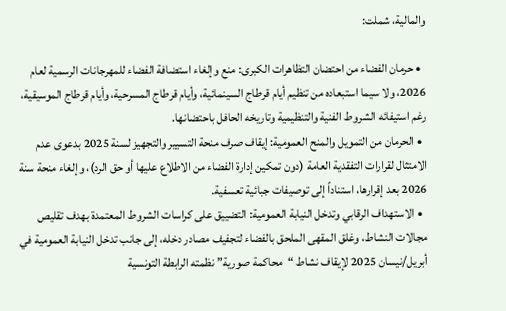والمالية، شملت:

  • حرمان الفضاء من احتضان التظاهرات الكبرى: منع وإلغاء استضافة الفضاء للمهرجانات الرسمية لعام 2026، ولا سيما استبعاده من تنظيم أيام قرطاج السينمائية، وأيام قرطاج المسرحية، وأيام قرطاج الموسيقية، رغم استيفائه الشروط الفنية والتنظيمية وتاريخه الحافل باحتضانها.
  • الحرمان من التمويل والمنح العمومية: إيقاف صرف منحة التسيير والتجهيز لسنة 2025 بدعوى عدم الامتثال لقرارات التفقدية العامة (دون تمكين إدارة الفضاء من الاطلاع عليها أو حق الرد)، وإلغاء منحة سنة 2026 بعد إقرارها، استناداً إلى توصيفات جبائية تعسفية.
  • الاستهداف الرقابي وتدخل النيابة العمومية: التضييق على كراسات الشروط المعتمدة بهدف تقليص مجالات النشاط، وغلق المقهى الملحق بالفضاء لتجفيف مصادر دخله، إلى جانب تدخل النيابة العمومية في أبريل/نيسان 2025 لإيقاف نشاط “محاكمة صورية” نظمته الرابطة التونسية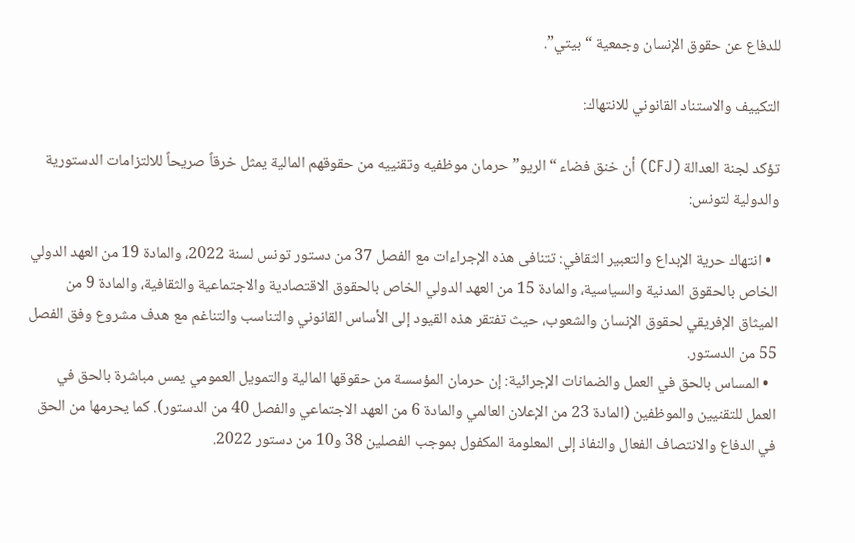للدفاع عن حقوق الإنسان وجمعية “بيتي”.

التكييف والاستناد القانوني للانتهاك:

تؤكد لجنة العدالة (CFJ) أن خنق فضاء “الريو” حرمان موظفيه وتقنييه من حقوقهم المالية يمثل خرقاً صريحاً للالتزامات الدستورية والدولية لتونس:

  • انتهاك حرية الإبداع والتعبير الثقافي: تتنافى هذه الإجراءات مع الفصل 37 من دستور تونس لسنة 2022، والمادة 19 من العهد الدولي الخاص بالحقوق المدنية والسياسية، والمادة 15 من العهد الدولي الخاص بالحقوق الاقتصادية والاجتماعية والثقافية، والمادة 9 من الميثاق الإفريقي لحقوق الإنسان والشعوب، حيث تفتقر هذه القيود إلى الأساس القانوني والتناسب والتناغم مع هدف مشروع وفق الفصل 55 من الدستور.
  • المساس بالحق في العمل والضمانات الإجرائية: إن حرمان المؤسسة من حقوقها المالية والتمويل العمومي يمس مباشرة بالحق في العمل للتقنيين والموظفين (المادة 23 من الإعلان العالمي والمادة 6 من العهد الاجتماعي والفصل 40 من الدستور). كما يحرمها من الحق في الدفاع والانتصاف الفعال والنفاذ إلى المعلومة المكفول بموجب الفصلين 38 و10 من دستور 2022.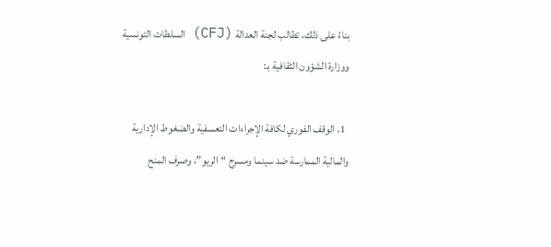بناءً على ذلك، تطالب لجنة العدالة (CFJ) السلطات التونسية ووزارة الشؤون الثقافية بـ:

  1. الوقف الفوري لكافة الإجراءات التعسفية والضغوط الإدارية والمالية الممارسة ضد سينما ومسرح “الريو”، وصرف المنح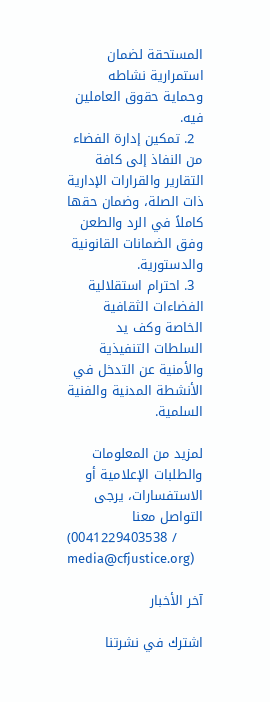المستحقة لضمان استمرارية نشاطه وحماية حقوق العاملين فيه.
  2. تمكين إدارة الفضاء من النفاذ إلى كافة التقارير والقرارات الإدارية ذات الصلة، وضمان حقها كاملاً في الرد والطعن وفق الضمانات القانونية والدستورية.
  3. احترام استقلالية الفضاءات الثقافية الخاصة وكف يد السلطات التنفيذية والأمنية عن التدخل في الأنشطة المدنية والفنية السلمية.

لمزيد من المعلومات والطلبات الإعلامية أو الاستفسارات، يرجى التواصل معنا
(0041229403538 / media@cfjustice.org)

آخر الأخبار

اشترك في نشرتنا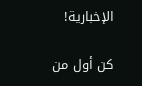الإخبارية!

كن أول من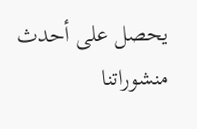يحصل على أحدث منشوراتنا